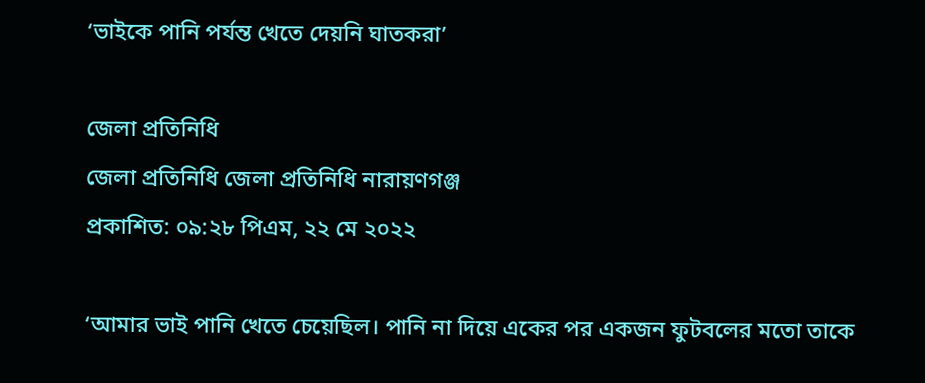‘ভাইকে পানি পর্যন্ত খেতে দেয়নি ঘাতকরা’

জেলা প্রতিনিধি
জেলা প্রতিনিধি জেলা প্রতিনিধি নারায়ণগঞ্জ
প্রকাশিত: ০৯:২৮ পিএম, ২২ মে ২০২২

‘আমার ভাই পানি খেতে চেয়েছিল। পানি না দিয়ে একের পর একজন ফুটবলের মতো তাকে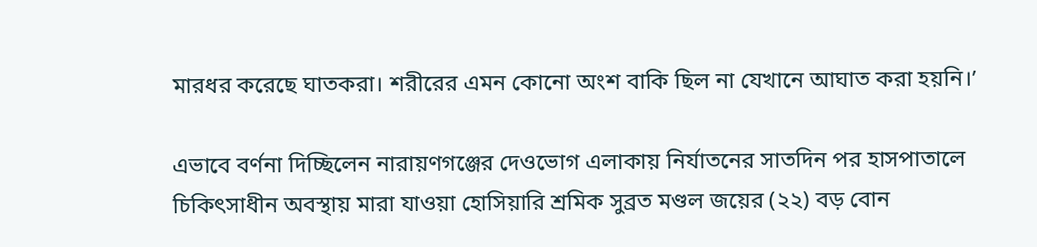মারধর করেছে ঘাতকরা। শরীরের এমন কোনো অংশ বাকি ছিল না যেখানে আঘাত করা হয়নি।’

এভাবে বর্ণনা দিচ্ছিলেন নারায়ণগঞ্জের দেওভোগ এলাকায় নির্যাতনের সাতদিন পর হাসপাতালে চিকিৎসাধীন অবস্থায় মারা যাওয়া হোসিয়ারি শ্রমিক সুব্রত মণ্ডল জয়ের (২২) বড় বোন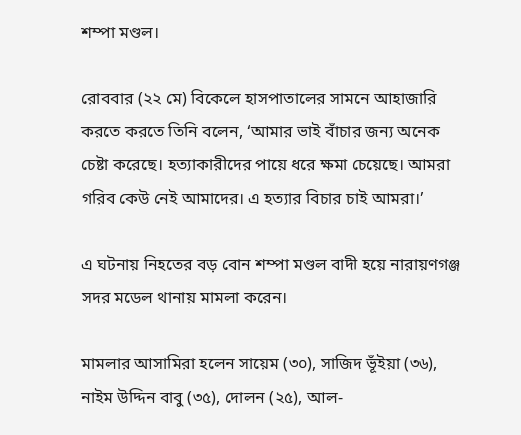শম্পা মণ্ডল।

রোববার (২২ মে) বিকেলে হাসপাতালের সামনে আহাজারি করতে করতে তিনি বলেন, ‘আমার ভাই বাঁচার জন্য অনেক চেষ্টা করেছে। হত্যাকারীদের পায়ে ধরে ক্ষমা চেয়েছে। আমরা গরিব কেউ নেই আমাদের। এ হত্যার বিচার চাই আমরা।’

এ ঘটনায় নিহতের বড় বোন শম্পা মণ্ডল বাদী হয়ে নারায়ণগঞ্জ সদর মডেল থানায় মামলা করেন।

মামলার আসামিরা হলেন সায়েম (৩০), সাজিদ ভূঁইয়া (৩৬), নাইম উদ্দিন বাবু (৩৫), দোলন (২৫), আল-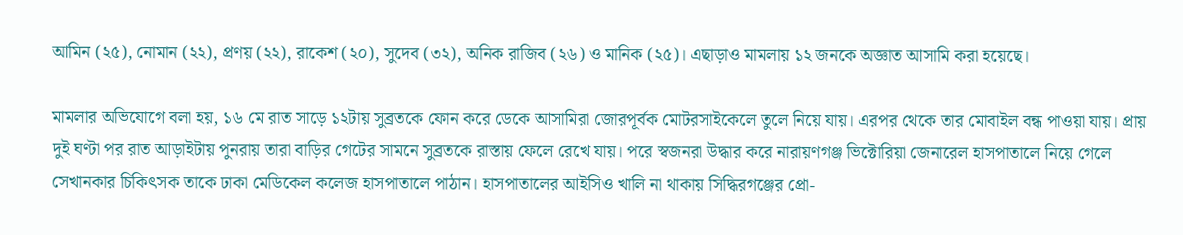আমিন (২৫), নোমান (২২), প্রণয় (২২), রাকেশ (২০), সুদেব (৩২), অনিক রাজিব (২৬) ও মানিক (২৫)। এছাড়াও মামলায় ১২ জনকে অজ্ঞাত আসামি করা হয়েছে।

মামলার অভিযোগে বলা হয়, ১৬ মে রাত সাড়ে ১২টায় সুব্রতকে ফোন করে ডেকে আসামিরা জোরপূর্বক মোটরসাইকেলে তুলে নিয়ে যায়। এরপর থেকে তার মোবাইল বন্ধ পাওয়া যায়। প্রায় দুই ঘণ্টা পর রাত আড়াইটায় পুনরায় তারা বাড়ির গেটের সামনে সুব্রতকে রাস্তায় ফেলে রেখে যায়। পরে স্বজনরা উদ্ধার করে নারায়ণগঞ্জ ভিক্টোরিয়া জেনারেল হাসপাতালে নিয়ে গেলে সেখানকার চিকিৎসক তাকে ঢাকা মেডিকেল কলেজ হাসপাতালে পাঠান। হাসপাতালের আইসিও খালি না থাকায় সিদ্ধিরগঞ্জের প্রো-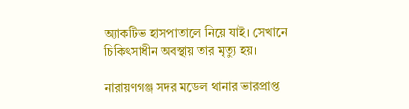অ্যাকটিভ হাসপাতালে নিয়ে যাই। সেখানে চিকিৎসাধীন অবস্থায় তার মৃত্যু হয়।

নারায়ণগঞ্জ সদর মডেল থানার ভারপ্রাপ্ত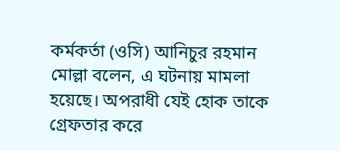কর্মকর্তা (ওসি) আনিচুর রহমান মোল্লা বলেন, এ ঘটনায় মামলা হয়েছে। অপরাধী যেই হোক তাকে গ্রেফতার করে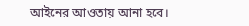আইনের আওতায় আনা হবে।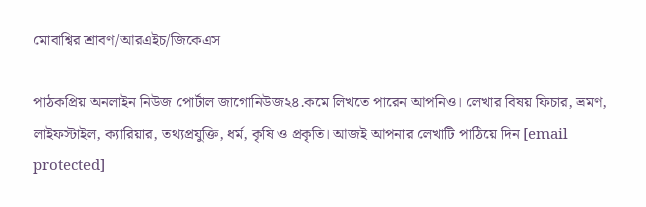মোবাশ্বির শ্রাবণ/আরএইচ/জিকেএস

পাঠকপ্রিয় অনলাইন নিউজ পোর্টাল জাগোনিউজ২৪.কমে লিখতে পারেন আপনিও। লেখার বিষয় ফিচার, ভ্রমণ, লাইফস্টাইল, ক্যারিয়ার, তথ্যপ্রযুক্তি, ধর্ম, কৃষি ও প্রকৃতি। আজই আপনার লেখাটি পাঠিয়ে দিন [email protected]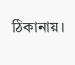ঠিকানায়।